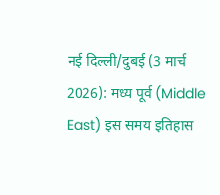नई दिल्ली/दुबई (3 मार्च 2026): मध्य पूर्व (Middle East) इस समय इतिहास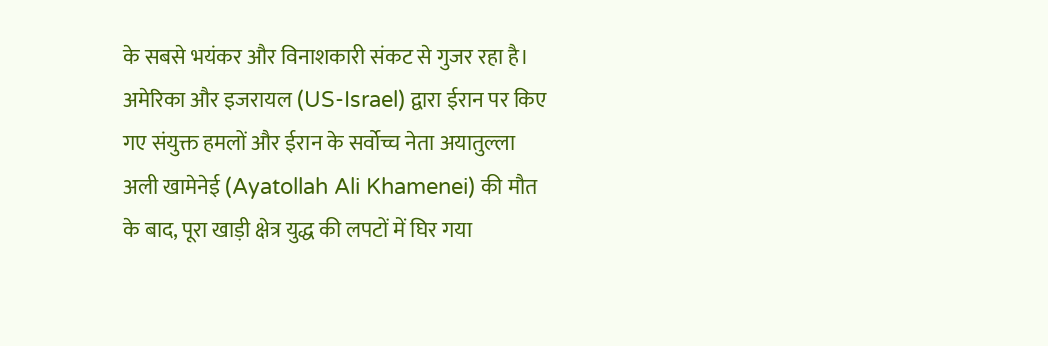के सबसे भयंकर और विनाशकारी संकट से गुजर रहा है। अमेरिका और इजरायल (US-Israel) द्वारा ईरान पर किए गए संयुक्त हमलों और ईरान के सर्वोच्च नेता अयातुल्ला अली खामेनेई (Ayatollah Ali Khamenei) की मौत के बाद, पूरा खाड़ी क्षेत्र युद्ध की लपटों में घिर गया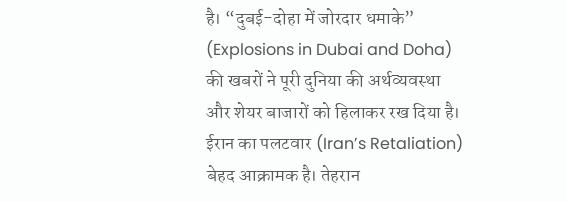है। “दुबई-दोहा में जोरदार धमाके” (Explosions in Dubai and Doha) की खबरों ने पूरी दुनिया की अर्थव्यवस्था और शेयर बाजारों को हिलाकर रख दिया है।
ईरान का पलटवार (Iran’s Retaliation) बेहद आक्रामक है। तेहरान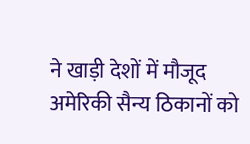ने खाड़ी देशों में मौजूद अमेरिकी सैन्य ठिकानों को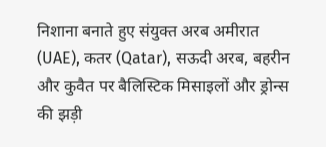निशाना बनाते हुए संयुक्त अरब अमीरात (UAE), कतर (Qatar), सऊदी अरब, बहरीन और कुवैत पर बैलिस्टिक मिसाइलों और ड्रोन्स की झड़ी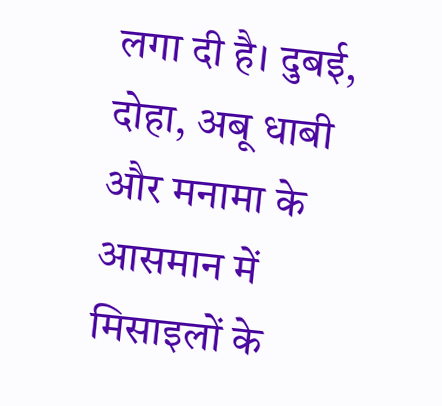लगा दी है। दुबई, दोहा, अबू धाबी और मनामा के आसमान में मिसाइलों के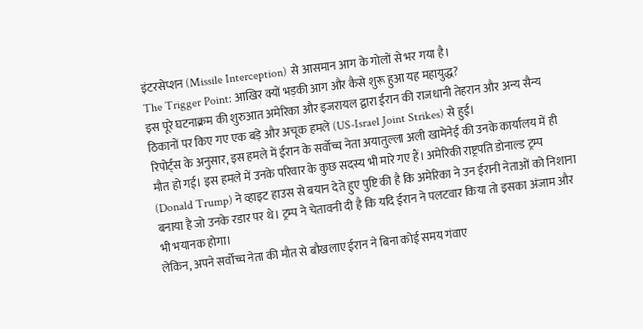इंटरसेप्शन (Missile Interception) से आसमान आग के गोलों से भर गया है।
The Trigger Point: आखिर क्यों भड़की आग और कैसे शुरू हुआ यह महायुद्ध?
इस पूरे घटनाक्रम की शुरुआत अमेरिका और इजरायल द्वारा ईरान की राजधानी तेहरान और अन्य सैन्य ठिकानों पर किए गए एक बड़े और अचूक हमले (US-Israel Joint Strikes) से हुई।
रिपोर्ट्स के अनुसार, इस हमले में ईरान के सर्वोच्च नेता अयातुल्ला अली खामेनेई की उनके कार्यालय में ही मौत हो गई। इस हमले में उनके परिवार के कुछ सदस्य भी मारे गए हैं। अमेरिकी राष्ट्रपति डोनाल्ड ट्रम्प (Donald Trump) ने व्हाइट हाउस से बयान देते हुए पुष्टि की है कि अमेरिका ने उन ईरानी नेताओं को निशाना बनाया है जो उनके रडार पर थे। ट्रम्प ने चेतावनी दी है कि यदि ईरान ने पलटवार किया तो इसका अंजाम और भी भयानक होगा।
लेकिन, अपने सर्वोच्च नेता की मौत से बौखलाए ईरान ने बिना कोई समय गंवाए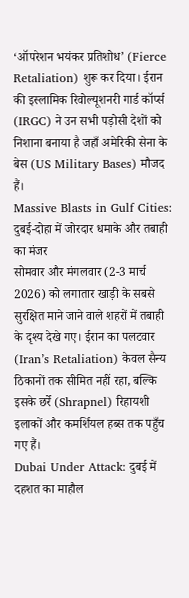‘ऑपरेशन भयंकर प्रतिशोध’ (Fierce Retaliation) शुरू कर दिया। ईरान की इस्लामिक रिवोल्यूशनरी गार्ड कॉर्प्स (IRGC) ने उन सभी पड़ोसी देशों को निशाना बनाया है जहाँ अमेरिकी सेना के बेस (US Military Bases) मौजद हैं।
Massive Blasts in Gulf Cities: दुबई-दोहा में जोरदार धमाके और तबाही का मंजर
सोमवार और मंगलवार (2-3 मार्च 2026) को लगातार खाड़ी के सबसे सुरक्षित माने जाने वाले शहरों में तबाही के दृश्य देखे गए। ईरान का पलटवार (Iran’s Retaliation) केवल सैन्य ठिकानों तक सीमित नहीं रहा, बल्कि इसके छर्रे (Shrapnel) रिहायशी इलाकों और कमर्शियल हब्स तक पहुँच गए हैं।
Dubai Under Attack: दुबई में दहशत का माहौल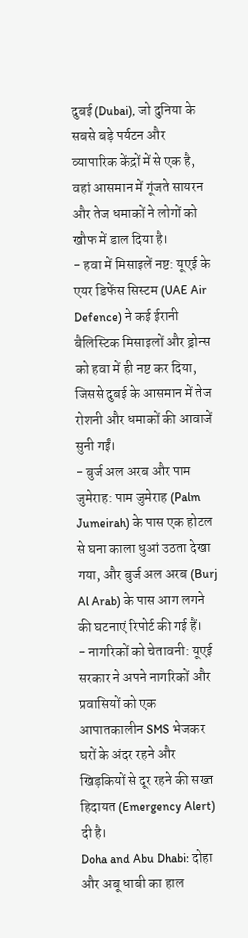दुबई (Dubai), जो दुनिया के सबसे बड़े पर्यटन और व्यापारिक केंद्रों में से एक है, वहां आसमान में गूंजते सायरन और तेज धमाकों ने लोगों को खौफ में डाल दिया है।
- हवा में मिसाइलें नष्ट: यूएई के एयर डिफेंस सिस्टम (UAE Air Defence) ने कई ईरानी बैलिस्टिक मिसाइलों और ड्रोन्स को हवा में ही नष्ट कर दिया, जिससे दुबई के आसमान में तेज रोशनी और धमाकों की आवाजें सुनी गईं।
- बुर्ज अल अरब और पाम जुमेराह: पाम जुमेराह (Palm Jumeirah) के पास एक होटल से घना काला धुआं उठता देखा गया, और बुर्ज अल अरब (Burj Al Arab) के पास आग लगने की घटनाएं रिपोर्ट की गई हैं।
- नागरिकों को चेतावनी: यूएई सरकार ने अपने नागरिकों और प्रवासियों को एक आपातकालीन SMS भेजकर घरों के अंदर रहने और खिड़कियों से दूर रहने की सख्त हिदायत (Emergency Alert) दी है।
Doha and Abu Dhabi: दोहा और अबू धाबी का हाल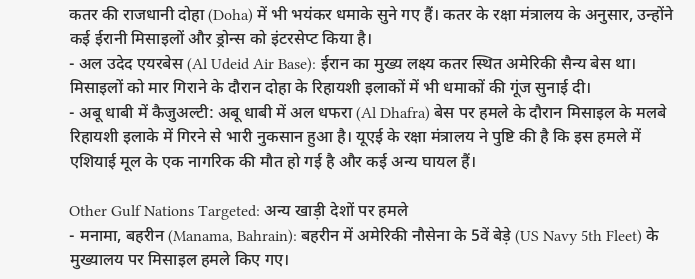कतर की राजधानी दोहा (Doha) में भी भयंकर धमाके सुने गए हैं। कतर के रक्षा मंत्रालय के अनुसार, उन्होंने कई ईरानी मिसाइलों और ड्रोन्स को इंटरसेप्ट किया है।
- अल उदेद एयरबेस (Al Udeid Air Base): ईरान का मुख्य लक्ष्य कतर स्थित अमेरिकी सैन्य बेस था। मिसाइलों को मार गिराने के दौरान दोहा के रिहायशी इलाकों में भी धमाकों की गूंज सुनाई दी।
- अबू धाबी में कैजुअल्टी: अबू धाबी में अल धफरा (Al Dhafra) बेस पर हमले के दौरान मिसाइल के मलबे रिहायशी इलाके में गिरने से भारी नुकसान हुआ है। यूएई के रक्षा मंत्रालय ने पुष्टि की है कि इस हमले में एशियाई मूल के एक नागरिक की मौत हो गई है और कई अन्य घायल हैं।

Other Gulf Nations Targeted: अन्य खाड़ी देशों पर हमले
- मनामा, बहरीन (Manama, Bahrain): बहरीन में अमेरिकी नौसेना के 5वें बेड़े (US Navy 5th Fleet) के मुख्यालय पर मिसाइल हमले किए गए।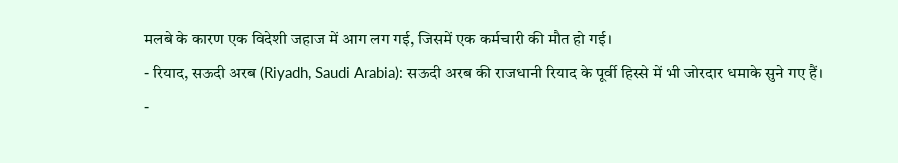मलबे के कारण एक विदेशी जहाज में आग लग गई, जिसमें एक कर्मचारी की मौत हो गई।
- रियाद, सऊदी अरब (Riyadh, Saudi Arabia): सऊदी अरब की राजधानी रियाद के पूर्वी हिस्से में भी जोरदार धमाके सुने गए हैं।
-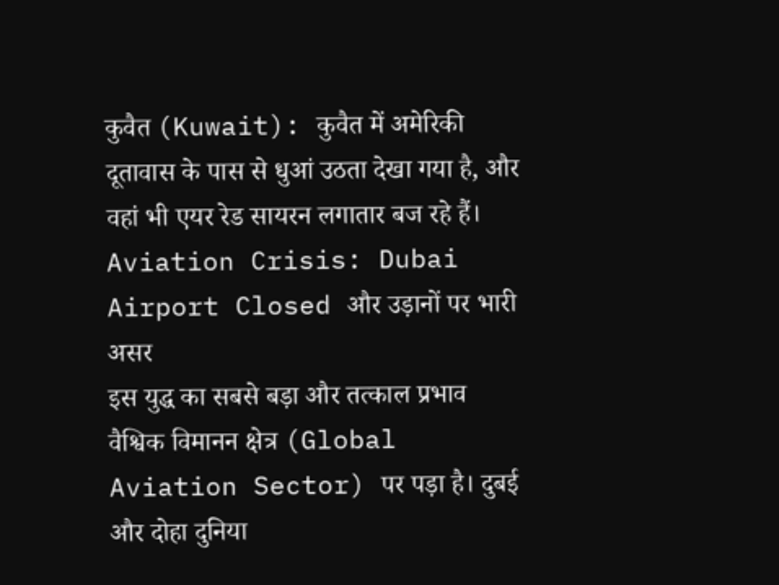कुवैत (Kuwait): कुवैत में अमेरिकी दूतावास के पास से धुआं उठता देखा गया है, और वहां भी एयर रेड सायरन लगातार बज रहे हैं।
Aviation Crisis: Dubai Airport Closed और उड़ानों पर भारी असर
इस युद्ध का सबसे बड़ा और तत्काल प्रभाव वैश्विक विमानन क्षेत्र (Global Aviation Sector) पर पड़ा है। दुबई और दोहा दुनिया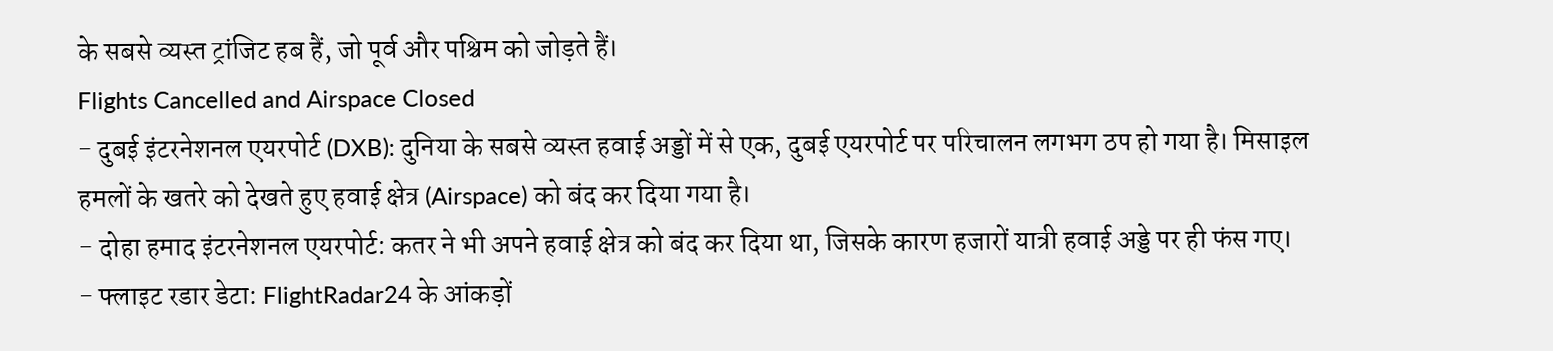के सबसे व्यस्त ट्रांजिट हब हैं, जो पूर्व और पश्चिम को जोड़ते हैं।
Flights Cancelled and Airspace Closed
- दुबई इंटरनेशनल एयरपोर्ट (DXB): दुनिया के सबसे व्यस्त हवाई अड्डों में से एक, दुबई एयरपोर्ट पर परिचालन लगभग ठप हो गया है। मिसाइल हमलों के खतरे को देखते हुए हवाई क्षेत्र (Airspace) को बंद कर दिया गया है।
- दोहा हमाद इंटरनेशनल एयरपोर्ट: कतर ने भी अपने हवाई क्षेत्र को बंद कर दिया था, जिसके कारण हजारों यात्री हवाई अड्डे पर ही फंस गए।
- फ्लाइट रडार डेटा: FlightRadar24 के आंकड़ों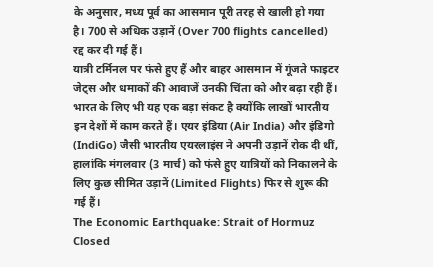के अनुसार, मध्य पूर्व का आसमान पूरी तरह से खाली हो गया है। 700 से अधिक उड़ानें (Over 700 flights cancelled) रद्द कर दी गई हैं।
यात्री टर्मिनल पर फंसे हुए हैं और बाहर आसमान में गूंजते फाइटर जेट्स और धमाकों की आवाजें उनकी चिंता को और बढ़ा रही हैं। भारत के लिए भी यह एक बड़ा संकट है क्योंकि लाखों भारतीय इन देशों में काम करते हैं। एयर इंडिया (Air India) और इंडिगो (IndiGo) जैसी भारतीय एयरलाइंस ने अपनी उड़ानें रोक दी थीं, हालांकि मंगलवार (3 मार्च) को फंसे हुए यात्रियों को निकालने के लिए कुछ सीमित उड़ानें (Limited Flights) फिर से शुरू की गई हैं।
The Economic Earthquake: Strait of Hormuz Closed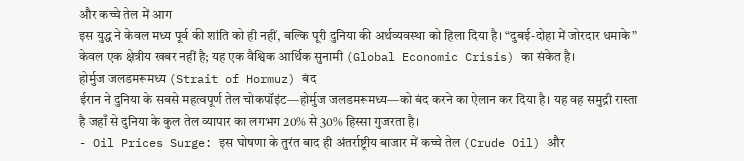और कच्चे तेल में आग
इस युद्ध ने केवल मध्य पूर्व की शांति को ही नहीं, बल्कि पूरी दुनिया की अर्थव्यवस्था को हिला दिया है। “दुबई-दोहा में जोरदार धमाके” केवल एक क्षेत्रीय खबर नहीं है; यह एक वैश्विक आर्थिक सुनामी (Global Economic Crisis) का संकेत है।
होर्मुज जलडमरूमध्य (Strait of Hormuz) बंद
ईरान ने दुनिया के सबसे महत्वपूर्ण तेल चोकपॉइंट—होर्मुज जलडमरूमध्य—को बंद करने का ऐलान कर दिया है। यह वह समुद्री रास्ता है जहाँ से दुनिया के कुल तेल व्यापार का लगभग 20% से 30% हिस्सा गुजरता है।
- Oil Prices Surge: इस घोषणा के तुरंत बाद ही अंतर्राष्ट्रीय बाजार में कच्चे तेल (Crude Oil) और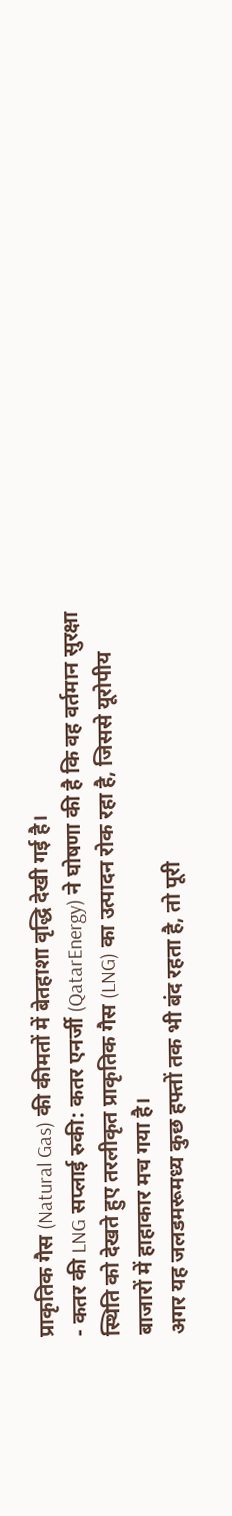प्राकृतिक गैस (Natural Gas) की कीमतों में बेतहाशा वृद्धि देखी गई है।
- कतर की LNG सप्लाई रुकी: कतर एनर्जी (QatarEnergy) ने घोषणा की है कि वह वर्तमान सुरक्षा स्थिति को देखते हुए तरलीकृत प्राकृतिक गैस (LNG) का उत्पादन रोक रहा है, जिससे यूरोपीय बाजारों में हाहाकार मच गया है।
अगर यह जलडमरूमध्य कुछ हफ्तों तक भी बंद रहता है, तो पूरी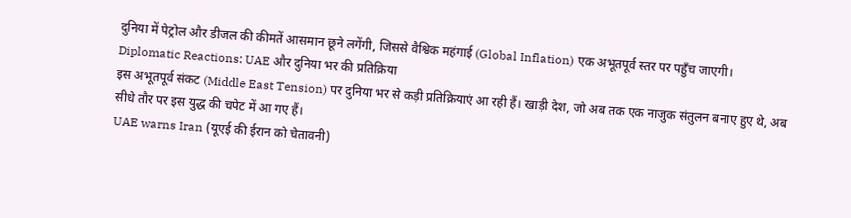दुनिया में पेट्रोल और डीजल की कीमतें आसमान छूने लगेंगी, जिससे वैश्विक महंगाई (Global Inflation) एक अभूतपूर्व स्तर पर पहुँच जाएगी।
Diplomatic Reactions: UAE और दुनिया भर की प्रतिक्रिया
इस अभूतपूर्व संकट (Middle East Tension) पर दुनिया भर से कड़ी प्रतिक्रियाएं आ रही हैं। खाड़ी देश, जो अब तक एक नाजुक संतुलन बनाए हुए थे, अब सीधे तौर पर इस युद्ध की चपेट में आ गए हैं।
UAE warns Iran (यूएई की ईरान को चेतावनी)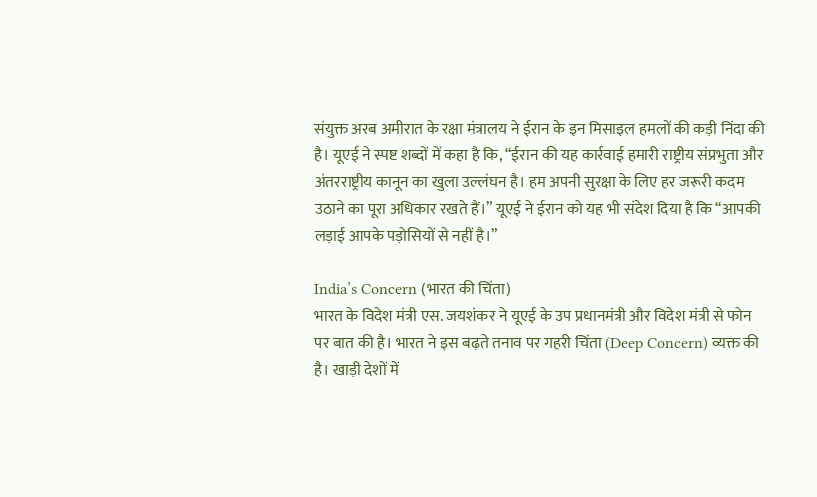संयुक्त अरब अमीरात के रक्षा मंत्रालय ने ईरान के इन मिसाइल हमलों की कड़ी निंदा की है। यूएई ने स्पष्ट शब्दों में कहा है कि, “ईरान की यह कार्रवाई हमारी राष्ट्रीय संप्रभुता और अंतरराष्ट्रीय कानून का खुला उल्लंघन है। हम अपनी सुरक्षा के लिए हर जरूरी कदम उठाने का पूरा अधिकार रखते हैं।” यूएई ने ईरान को यह भी संदेश दिया है कि “आपकी लड़ाई आपके पड़ोसियों से नहीं है।”

India’s Concern (भारत की चिंता)
भारत के विदेश मंत्री एस. जयशंकर ने यूएई के उप प्रधानमंत्री और विदेश मंत्री से फोन पर बात की है। भारत ने इस बढ़ते तनाव पर गहरी चिंता (Deep Concern) व्यक्त की है। खाड़ी देशों में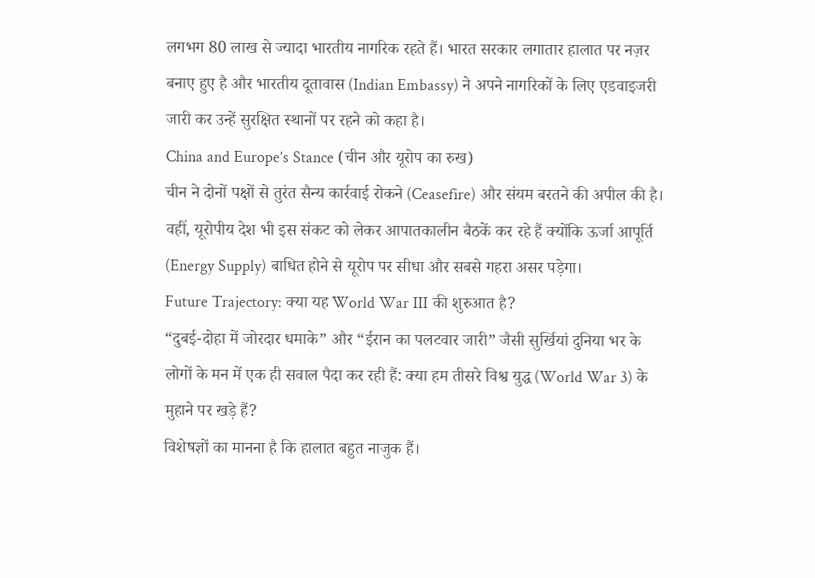लगभग 80 लाख से ज्यादा भारतीय नागरिक रहते हैं। भारत सरकार लगातार हालात पर नज़र बनाए हुए है और भारतीय दूतावास (Indian Embassy) ने अपने नागरिकों के लिए एडवाइजरी जारी कर उन्हें सुरक्षित स्थानों पर रहने को कहा है।
China and Europe’s Stance (चीन और यूरोप का रुख)
चीन ने दोनों पक्षों से तुरंत सैन्य कार्रवाई रोकने (Ceasefire) और संयम बरतने की अपील की है। वहीं, यूरोपीय देश भी इस संकट को लेकर आपातकालीन बैठकें कर रहे हैं क्योंकि ऊर्जा आपूर्ति (Energy Supply) बाधित होने से यूरोप पर सीधा और सबसे गहरा असर पड़ेगा।
Future Trajectory: क्या यह World War III की शुरुआत है?
“दुबई-दोहा में जोरदार धमाके” और “ईरान का पलटवार जारी” जैसी सुर्खियां दुनिया भर के लोगों के मन में एक ही सवाल पैदा कर रही हैं: क्या हम तीसरे विश्व युद्ध (World War 3) के मुहाने पर खड़े हैं?
विशेषज्ञों का मानना है कि हालात बहुत नाजुक हैं।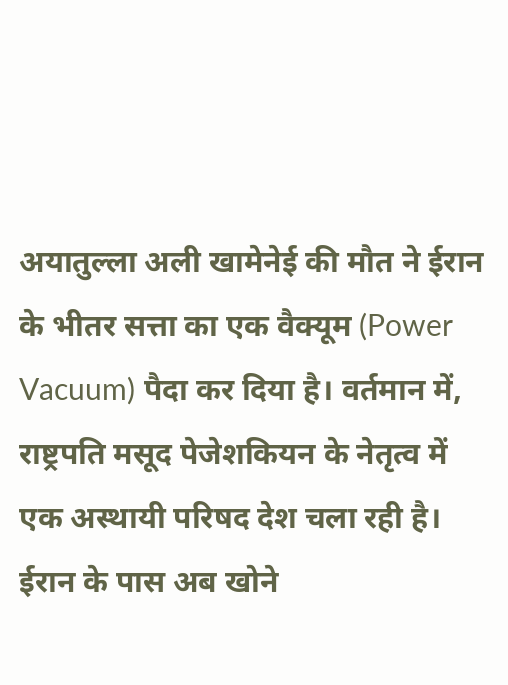अयातुल्ला अली खामेनेई की मौत ने ईरान के भीतर सत्ता का एक वैक्यूम (Power Vacuum) पैदा कर दिया है। वर्तमान में, राष्ट्रपति मसूद पेजेशकियन के नेतृत्व में एक अस्थायी परिषद देश चला रही है। ईरान के पास अब खोने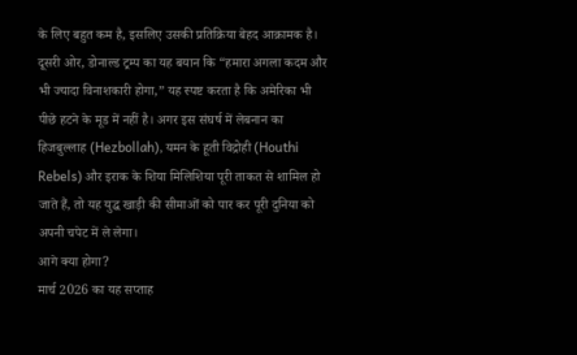के लिए बहुत कम है, इसलिए उसकी प्रतिक्रिया बेहद आक्रामक है।
दूसरी ओर, डोनाल्ड ट्रम्प का यह बयान कि “हमारा अगला कदम और भी ज्यादा विनाशकारी होगा,” यह स्पष्ट करता है कि अमेरिका भी पीछे हटने के मूड में नहीं है। अगर इस संघर्ष में लेबनान का हिजबुल्लाह (Hezbollah), यमन के हूती विद्रोही (Houthi Rebels) और इराक के शिया मिलिशिया पूरी ताकत से शामिल हो जाते हैं, तो यह युद्ध खाड़ी की सीमाओं को पार कर पूरी दुनिया को अपनी चपेट में ले लेगा।
आगे क्या होगा?
मार्च 2026 का यह सप्ताह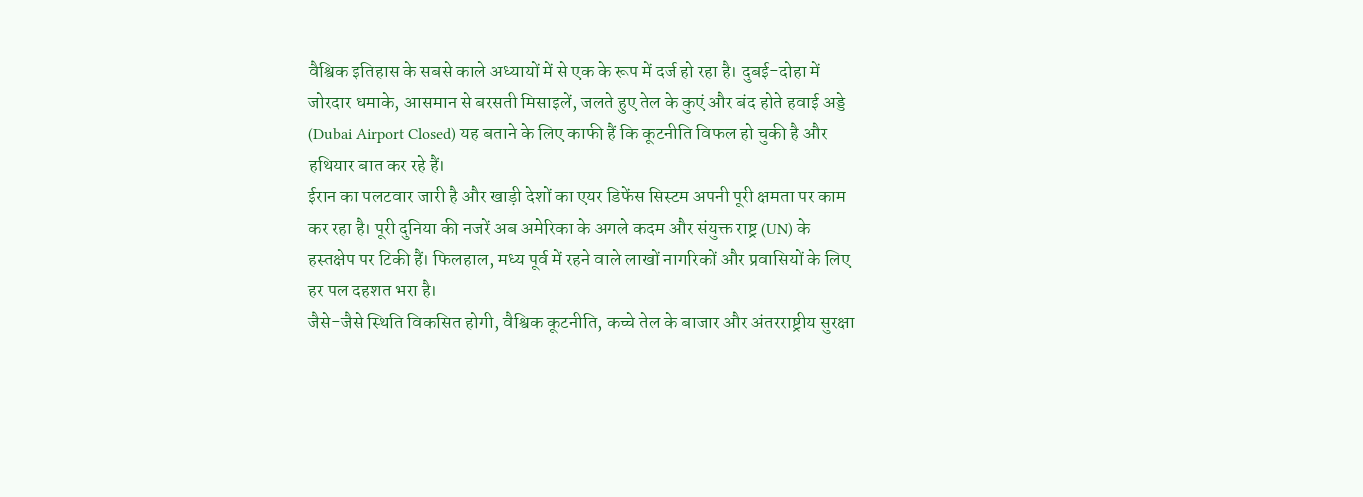वैश्विक इतिहास के सबसे काले अध्यायों में से एक के रूप में दर्ज हो रहा है। दुबई-दोहा में जोरदार धमाके, आसमान से बरसती मिसाइलें, जलते हुए तेल के कुएं और बंद होते हवाई अड्डे (Dubai Airport Closed) यह बताने के लिए काफी हैं कि कूटनीति विफल हो चुकी है और हथियार बात कर रहे हैं।
ईरान का पलटवार जारी है और खाड़ी देशों का एयर डिफेंस सिस्टम अपनी पूरी क्षमता पर काम कर रहा है। पूरी दुनिया की नजरें अब अमेरिका के अगले कदम और संयुक्त राष्ट्र (UN) के हस्तक्षेप पर टिकी हैं। फिलहाल, मध्य पूर्व में रहने वाले लाखों नागरिकों और प्रवासियों के लिए हर पल दहशत भरा है।
जैसे-जैसे स्थिति विकसित होगी, वैश्विक कूटनीति, कच्चे तेल के बाजार और अंतरराष्ट्रीय सुरक्षा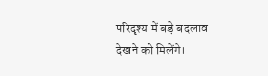परिदृश्य में बड़े बदलाव देखने को मिलेंगे।